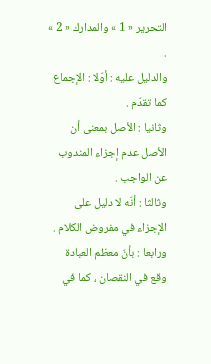التحرير « 1 » والمدارك « 2 » .
والدليل عليه : أوّلا : الإجماع كما تقدّم .
وثانيا : الأصل بمعنى أن الأصل عدم إجزاء المندوب عن الواجب .
وثالثا : أنّه لا دليل على الإجزاء في مفروض الكلام .
ورابعا : بأنّ معظم العبادة وقع في النقصان ، كما في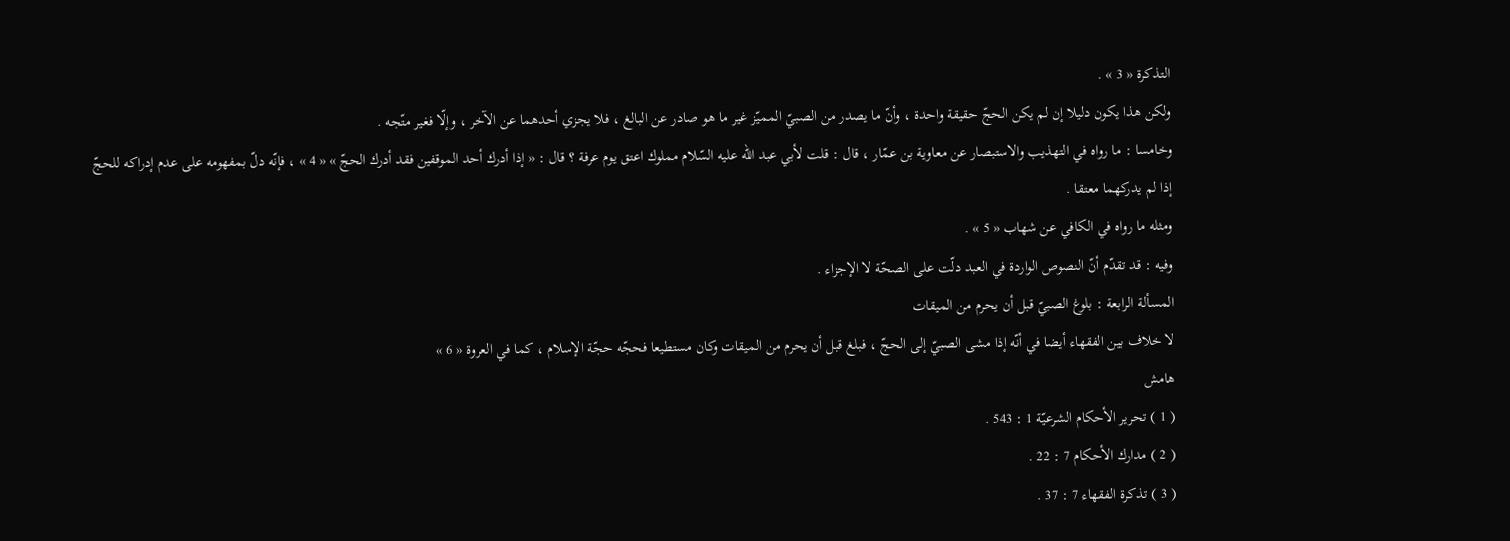التذكرة « 3 » .
ولكن هذا يكون دليلا إن لم يكن الحجّ حقيقة واحدة ، وأنّ ما يصدر من الصبيّ المميّز غير ما هو صادر عن البالغ ، فلا يجزي أحدهما عن الآخر ، وإلّا فغير متّجه .
وخامسا : ما رواه في التهذيب والاستبصار عن معاوية بن عمّار ، قال : قلت لأبي عبد اللّه عليه السّلام مملوك اعتق يوم عرفة ؟ قال : « إذا أدرك أحد الموقفين فقد أدرك الحجّ » « 4 » ، فإنّه دلّ بمفهومه على عدم إدراكه للحجّ إذا لم يدركهما معتقا .
ومثله ما رواه في الكافي عن شهاب « 5 » .
وفيه : قد تقدّم أنّ النصوص الواردة في العبد دلّت على الصحّة لا الإجزاء .
المسألة الرابعة : بلوغ الصبيّ قبل أن يحرم من الميقات
لا خلاف بين الفقهاء أيضا في أنّه إذا مشى الصبيّ إلى الحجّ ، فبلغ قبل أن يحرم من الميقات وكان مستطيعا فحجّه حجّة الإسلام ، كما في العروة « 6 »
هامش
( 1 ) تحرير الأحكام الشرعيّة 1 : 543 .
( 2 ) مدارك الأحكام 7 : 22 .
( 3 ) تذكرة الفقهاء 7 : 37 .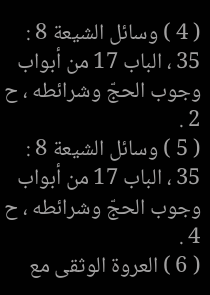( 4 ) وسائل الشيعة 8 : 35 ، الباب 17 من أبواب وجوب الحجّ وشرائطه ، ح 2 .
( 5 ) وسائل الشيعة 8 : 35 ، الباب 17 من أبواب وجوب الحجّ وشرائطه ، ح 4 .
( 6 ) العروة الوثقى مع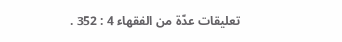تعليقات عدّة من الفقهاء 4 : 352 .